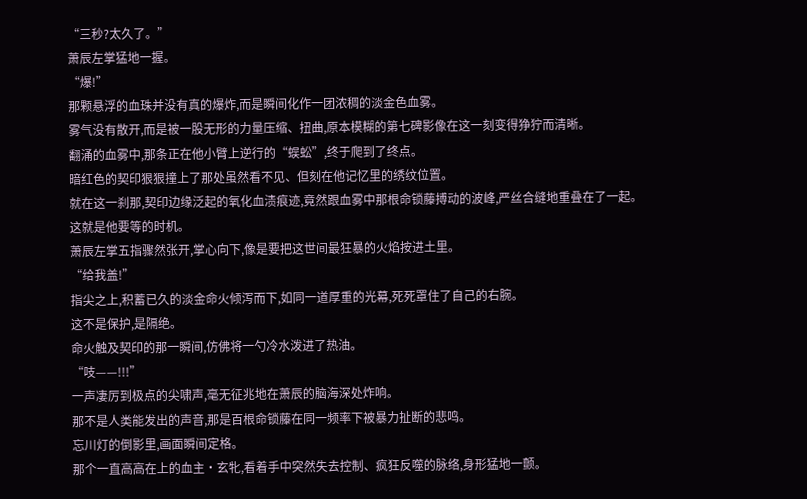“三秒?太久了。”
萧辰左掌猛地一握。
“爆!”
那颗悬浮的血珠并没有真的爆炸,而是瞬间化作一团浓稠的淡金色血雾。
雾气没有散开,而是被一股无形的力量压缩、扭曲,原本模糊的第七碑影像在这一刻变得狰狞而清晰。
翻涌的血雾中,那条正在他小臂上逆行的“蜈蚣”,终于爬到了终点。
暗红色的契印狠狠撞上了那处虽然看不见、但刻在他记忆里的绣纹位置。
就在这一刹那,契印边缘泛起的氧化血渍痕迹,竟然跟血雾中那根命锁藤搏动的波峰,严丝合缝地重叠在了一起。
这就是他要等的时机。
萧辰左掌五指骤然张开,掌心向下,像是要把这世间最狂暴的火焰按进土里。
“给我盖!”
指尖之上,积蓄已久的淡金命火倾泻而下,如同一道厚重的光幕,死死罩住了自己的右腕。
这不是保护,是隔绝。
命火触及契印的那一瞬间,仿佛将一勺冷水泼进了热油。
“吱——!!!”
一声凄厉到极点的尖啸声,毫无征兆地在萧辰的脑海深处炸响。
那不是人类能发出的声音,那是百根命锁藤在同一频率下被暴力扯断的悲鸣。
忘川灯的倒影里,画面瞬间定格。
那个一直高高在上的血主·玄牝,看着手中突然失去控制、疯狂反噬的脉络,身形猛地一颤。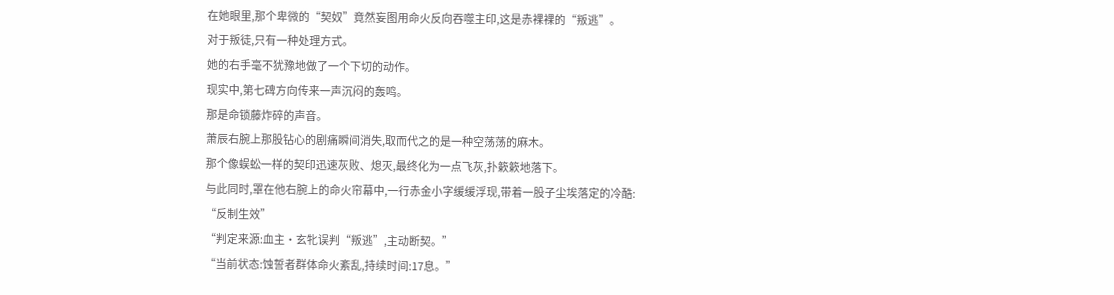在她眼里,那个卑微的“契奴”竟然妄图用命火反向吞噬主印,这是赤裸裸的“叛逃”。
对于叛徒,只有一种处理方式。
她的右手毫不犹豫地做了一个下切的动作。
现实中,第七碑方向传来一声沉闷的轰鸣。
那是命锁藤炸碎的声音。
萧辰右腕上那股钻心的剧痛瞬间消失,取而代之的是一种空荡荡的麻木。
那个像蜈蚣一样的契印迅速灰败、熄灭,最终化为一点飞灰,扑簌簌地落下。
与此同时,罩在他右腕上的命火帘幕中,一行赤金小字缓缓浮现,带着一股子尘埃落定的冷酷:
“反制生效”
“判定来源:血主·玄牝误判“叛逃”,主动断契。”
“当前状态:蚀誓者群体命火紊乱,持续时间:17息。”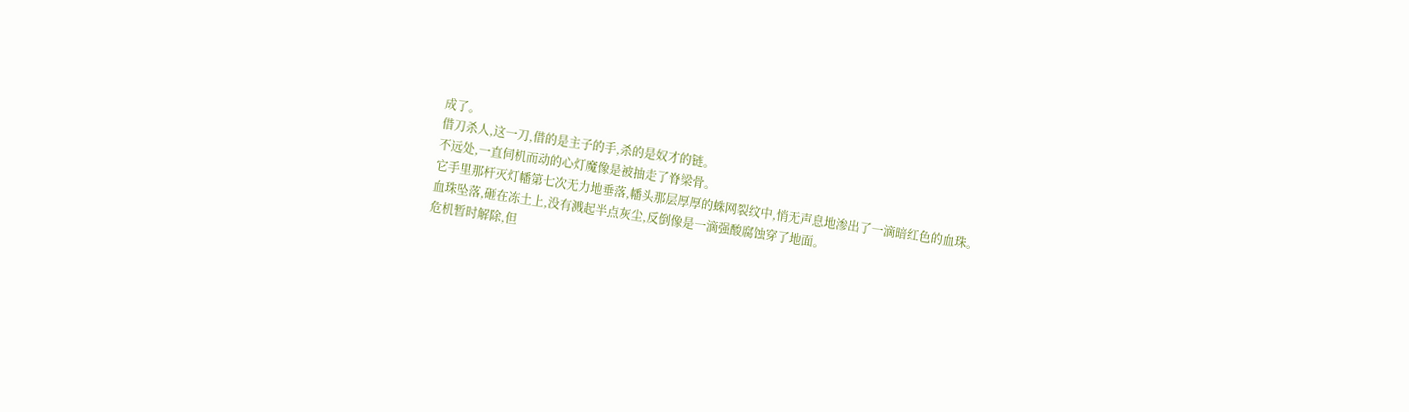成了。
借刀杀人,这一刀,借的是主子的手,杀的是奴才的链。
不远处,一直伺机而动的心灯魔像是被抽走了脊梁骨。
它手里那杆灭灯幡第七次无力地垂落,幡头那层厚厚的蛛网裂纹中,悄无声息地渗出了一滴暗红色的血珠。
血珠坠落,砸在冻土上,没有溅起半点灰尘,反倒像是一滴强酸腐蚀穿了地面。
危机暂时解除,但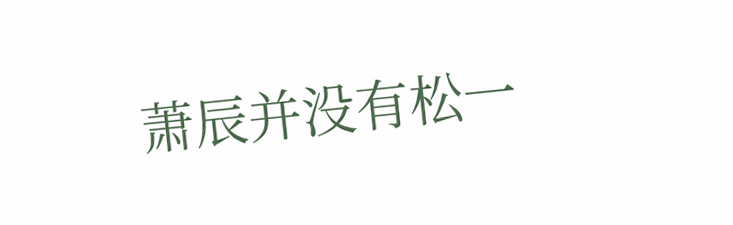萧辰并没有松一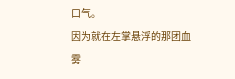口气。
因为就在左掌悬浮的那团血雾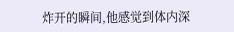炸开的瞬间,他感觉到体内深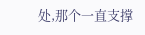处,那个一直支撑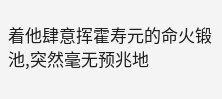着他肆意挥霍寿元的命火锻池,突然毫无预兆地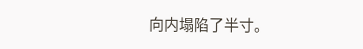向内塌陷了半寸。